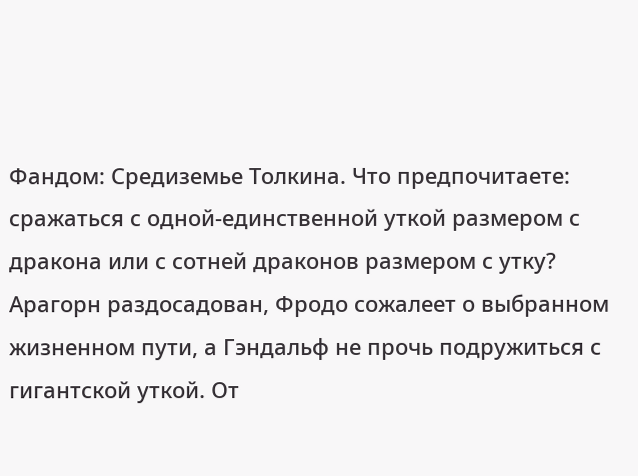Фандом: Средиземье Толкина. Что предпочитаете: сражаться с одной-единственной уткой размером с дракона или с сотней драконов размером с утку? Арагорн раздосадован, Фродо сожалеет о выбранном жизненном пути, а Гэндальф не прочь подружиться с гигантской уткой. От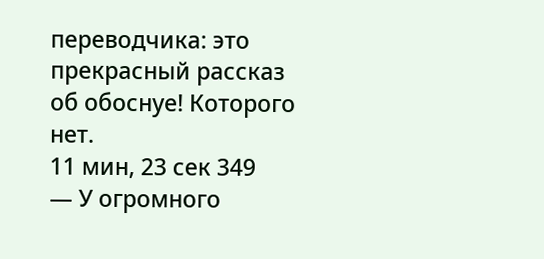переводчика: это прекрасный рассказ об обоснуе! Которого нет.
11 мин, 23 сек 349
— У огромного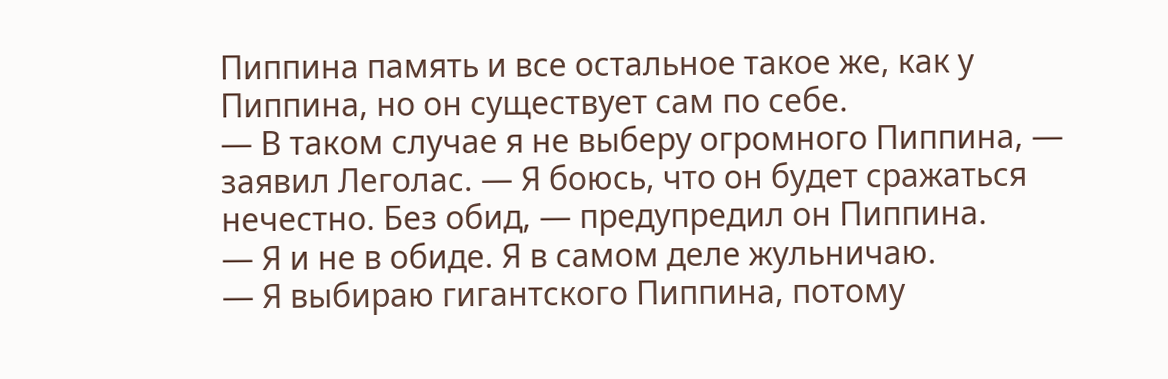Пиппина память и все остальное такое же, как у Пиппина, но он существует сам по себе.
— В таком случае я не выберу огромного Пиппина, — заявил Леголас. — Я боюсь, что он будет сражаться нечестно. Без обид, — предупредил он Пиппина.
— Я и не в обиде. Я в самом деле жульничаю.
— Я выбираю гигантского Пиппина, потому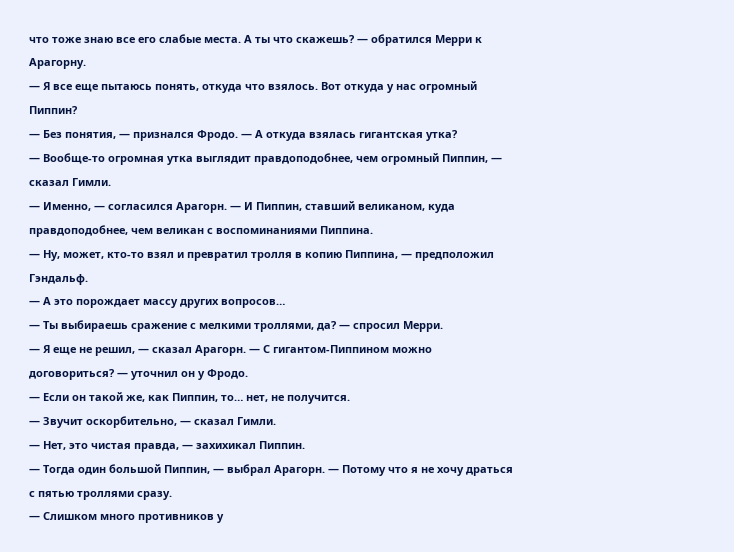что тоже знаю все его слабые места. А ты что скажешь? — обратился Мерри к Арагорну.
— Я все еще пытаюсь понять, откуда что взялось. Вот откуда у нас огромный Пиппин?
— Без понятия, — признался Фродо. — А откуда взялась гигантская утка?
— Вообще-то огромная утка выглядит правдоподобнее, чем огромный Пиппин, — сказал Гимли.
— Именно, — согласился Арагорн. — И Пиппин, ставший великаном, куда правдоподобнее, чем великан с воспоминаниями Пиппина.
— Ну, может, кто-то взял и превратил тролля в копию Пиппина, — предположил Гэндальф.
— А это порождает массу других вопросов…
— Ты выбираешь сражение с мелкими троллями, да? — спросил Мерри.
— Я еще не решил, — сказал Арагорн. — С гигантом-Пиппином можно договориться? — уточнил он у Фродо.
— Если он такой же, как Пиппин, то… нет, не получится.
— Звучит оскорбительно, — сказал Гимли.
— Нет, это чистая правда, — захихикал Пиппин.
— Тогда один большой Пиппин, — выбрал Арагорн. — Потому что я не хочу драться с пятью троллями сразу.
— Слишком много противников у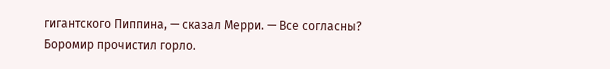гигантского Пиппина, — сказал Мерри. — Все согласны?
Боромир прочистил горло.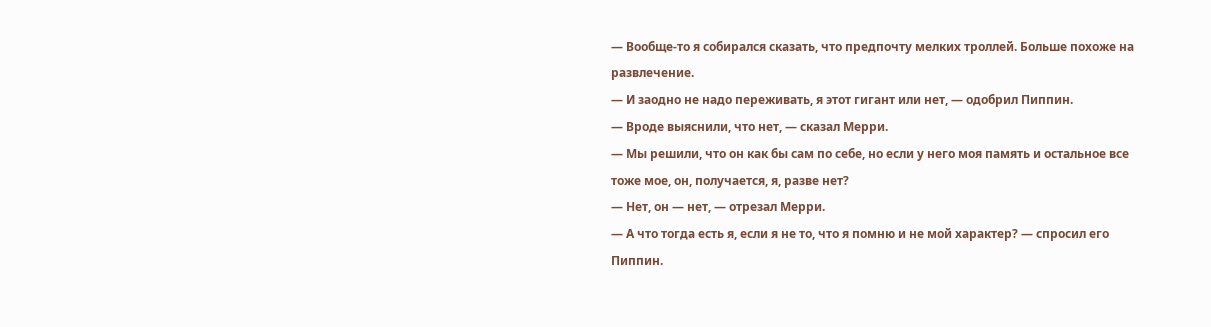— Вообще-то я собирался сказать, что предпочту мелких троллей. Больше похоже на развлечение.
— И заодно не надо переживать, я этот гигант или нет, — одобрил Пиппин.
— Вроде выяснили, что нет, — сказал Мерри.
— Мы решили, что он как бы сам по себе, но если у него моя память и остальное все тоже мое, он, получается, я, разве нет?
— Нет, он — нет, — отрезал Мерри.
— А что тогда есть я, если я не то, что я помню и не мой характер? — спросил его Пиппин.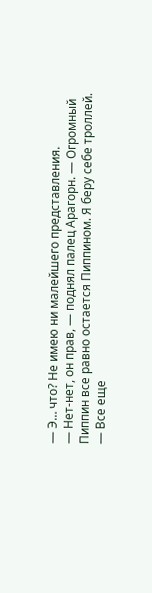— Э… что? Не имею ни малейшего представления.
— Нет-нет, он прав, — поднял палец Арагорн. — Огромный Пиппин все равно остается Пиппином. Я беру себе троллей.
— Все еще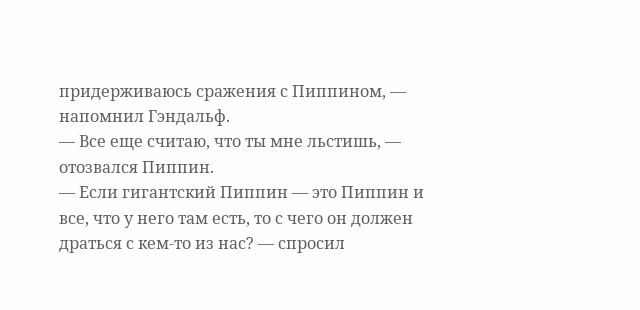придерживаюсь сражения с Пиппином, — напомнил Гэндальф.
— Все еще считаю, что ты мне льстишь, — отозвался Пиппин.
— Если гигантский Пиппин — это Пиппин и все, что у него там есть, то с чего он должен драться с кем-то из нас? — спросил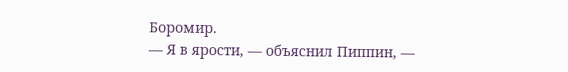Боромир.
— Я в ярости, — объяснил Пиппин, —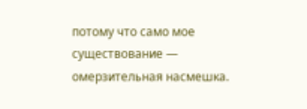потому что само мое существование — омерзительная насмешка.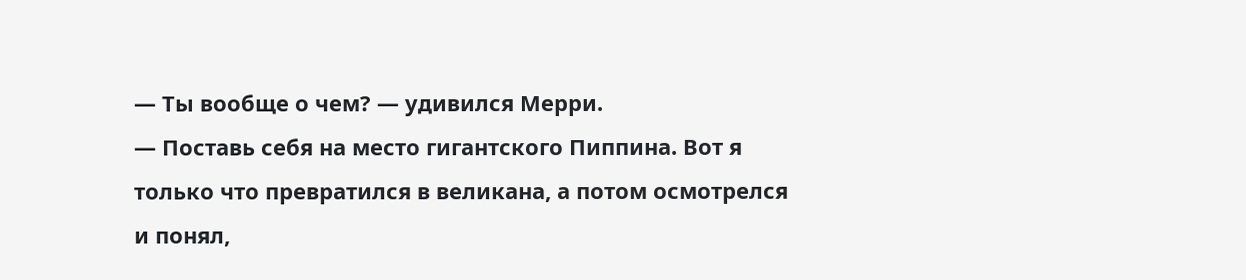— Ты вообще о чем? — удивился Мерри.
— Поставь себя на место гигантского Пиппина. Вот я только что превратился в великана, а потом осмотрелся и понял,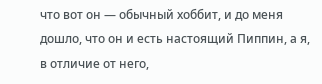что вот он — обычный хоббит, и до меня дошло, что он и есть настоящий Пиппин, а я, в отличие от него,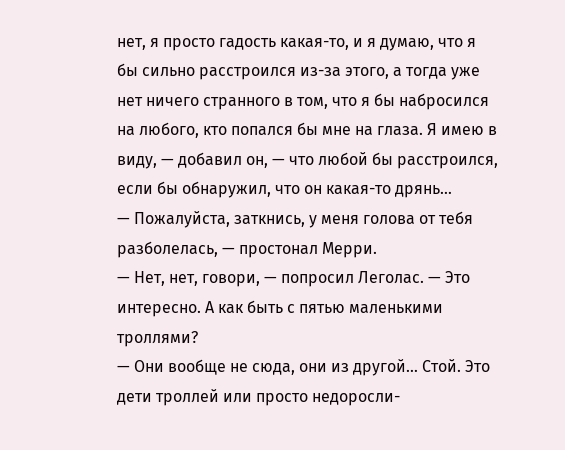нет, я просто гадость какая-то, и я думаю, что я бы сильно расстроился из-за этого, а тогда уже нет ничего странного в том, что я бы набросился на любого, кто попался бы мне на глаза. Я имею в виду, — добавил он, — что любой бы расстроился, если бы обнаружил, что он какая-то дрянь…
— Пожалуйста, заткнись, у меня голова от тебя разболелась, — простонал Мерри.
— Нет, нет, говори, — попросил Леголас. — Это интересно. А как быть с пятью маленькими троллями?
— Они вообще не сюда, они из другой… Стой. Это дети троллей или просто недоросли-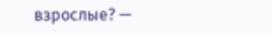взрослые? —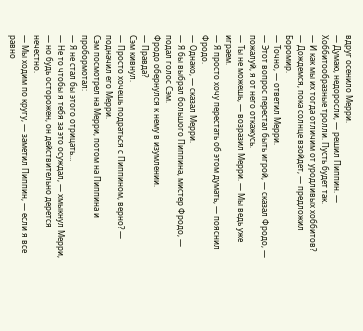вдруг осенило Мерри.
— Думаю, недоросли, — решил Пиппин. — Хоббитообразные тролли. Пусть будет так.
— И как мы их тогда отличим от уродливых хоббитов?
— Дождемся, пока солнце взойдет, — предложил Боромир.
— Точно, — ответил Мерри.
— Этот вопрос перестал быть игрой, — сказал Фродо, — пожалуй, я от него откажусь.
— Ты не можешь, — возразил Мерри. — Мы ведь уже играем.
— Я просто хочу перестать об этом думать, — пояснил Фродо.
— Однако, — сказал Мерри.
— Я бы выбрал большого Пиппина, мистер Фродо, — подал голос Сэм.
Фродо обернулся к нему в изумлении.
— Правда?
Сэм кивнул.
— Просто хочешь подраться с Пиппином, верно? — подначил его Мерри.
Сэм посмотрел на Мерри, потом на Пиппина и пробормотал:
— Я не стал бы этого отрицать…
— Не то чтобы я тебя за это осуждал, — хмыкнул Мерри, — но будь осторожен, он действительно дерется нечестно.
— Мы ходим по кругу, — заметил Пиппин, — если я все равно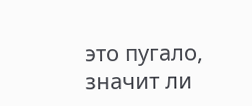это пугало, значит ли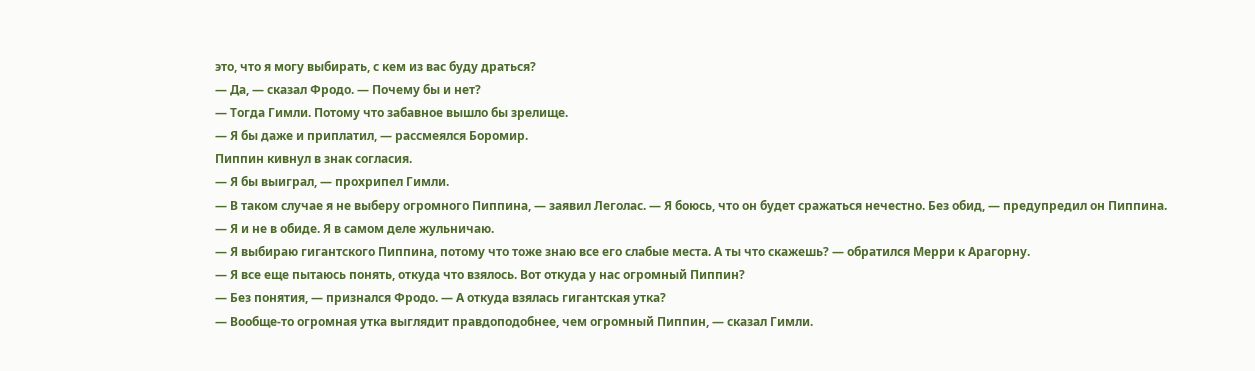это, что я могу выбирать, с кем из вас буду драться?
— Да, — сказал Фродо. — Почему бы и нет?
— Тогда Гимли. Потому что забавное вышло бы зрелище.
— Я бы даже и приплатил, — рассмеялся Боромир.
Пиппин кивнул в знак согласия.
— Я бы выиграл, — прохрипел Гимли.
— В таком случае я не выберу огромного Пиппина, — заявил Леголас. — Я боюсь, что он будет сражаться нечестно. Без обид, — предупредил он Пиппина.
— Я и не в обиде. Я в самом деле жульничаю.
— Я выбираю гигантского Пиппина, потому что тоже знаю все его слабые места. А ты что скажешь? — обратился Мерри к Арагорну.
— Я все еще пытаюсь понять, откуда что взялось. Вот откуда у нас огромный Пиппин?
— Без понятия, — признался Фродо. — А откуда взялась гигантская утка?
— Вообще-то огромная утка выглядит правдоподобнее, чем огромный Пиппин, — сказал Гимли.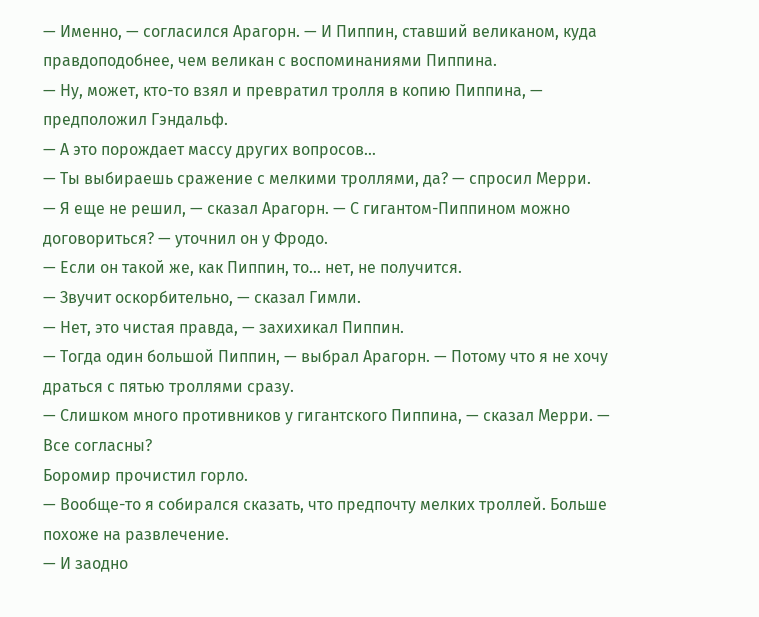— Именно, — согласился Арагорн. — И Пиппин, ставший великаном, куда правдоподобнее, чем великан с воспоминаниями Пиппина.
— Ну, может, кто-то взял и превратил тролля в копию Пиппина, — предположил Гэндальф.
— А это порождает массу других вопросов…
— Ты выбираешь сражение с мелкими троллями, да? — спросил Мерри.
— Я еще не решил, — сказал Арагорн. — С гигантом-Пиппином можно договориться? — уточнил он у Фродо.
— Если он такой же, как Пиппин, то… нет, не получится.
— Звучит оскорбительно, — сказал Гимли.
— Нет, это чистая правда, — захихикал Пиппин.
— Тогда один большой Пиппин, — выбрал Арагорн. — Потому что я не хочу драться с пятью троллями сразу.
— Слишком много противников у гигантского Пиппина, — сказал Мерри. — Все согласны?
Боромир прочистил горло.
— Вообще-то я собирался сказать, что предпочту мелких троллей. Больше похоже на развлечение.
— И заодно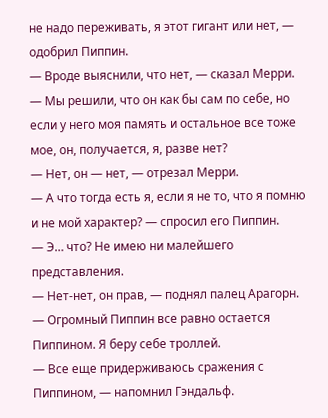не надо переживать, я этот гигант или нет, — одобрил Пиппин.
— Вроде выяснили, что нет, — сказал Мерри.
— Мы решили, что он как бы сам по себе, но если у него моя память и остальное все тоже мое, он, получается, я, разве нет?
— Нет, он — нет, — отрезал Мерри.
— А что тогда есть я, если я не то, что я помню и не мой характер? — спросил его Пиппин.
— Э… что? Не имею ни малейшего представления.
— Нет-нет, он прав, — поднял палец Арагорн. — Огромный Пиппин все равно остается Пиппином. Я беру себе троллей.
— Все еще придерживаюсь сражения с Пиппином, — напомнил Гэндальф.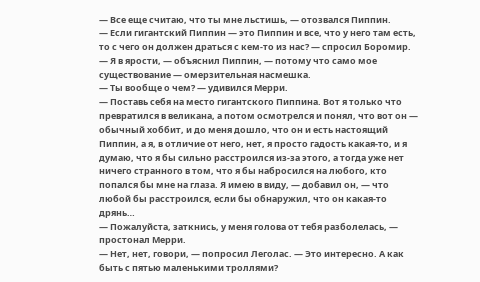— Все еще считаю, что ты мне льстишь, — отозвался Пиппин.
— Если гигантский Пиппин — это Пиппин и все, что у него там есть, то с чего он должен драться с кем-то из нас? — спросил Боромир.
— Я в ярости, — объяснил Пиппин, — потому что само мое существование — омерзительная насмешка.
— Ты вообще о чем? — удивился Мерри.
— Поставь себя на место гигантского Пиппина. Вот я только что превратился в великана, а потом осмотрелся и понял, что вот он — обычный хоббит, и до меня дошло, что он и есть настоящий Пиппин, а я, в отличие от него, нет, я просто гадость какая-то, и я думаю, что я бы сильно расстроился из-за этого, а тогда уже нет ничего странного в том, что я бы набросился на любого, кто попался бы мне на глаза. Я имею в виду, — добавил он, — что любой бы расстроился, если бы обнаружил, что он какая-то дрянь…
— Пожалуйста, заткнись, у меня голова от тебя разболелась, — простонал Мерри.
— Нет, нет, говори, — попросил Леголас. — Это интересно. А как быть с пятью маленькими троллями?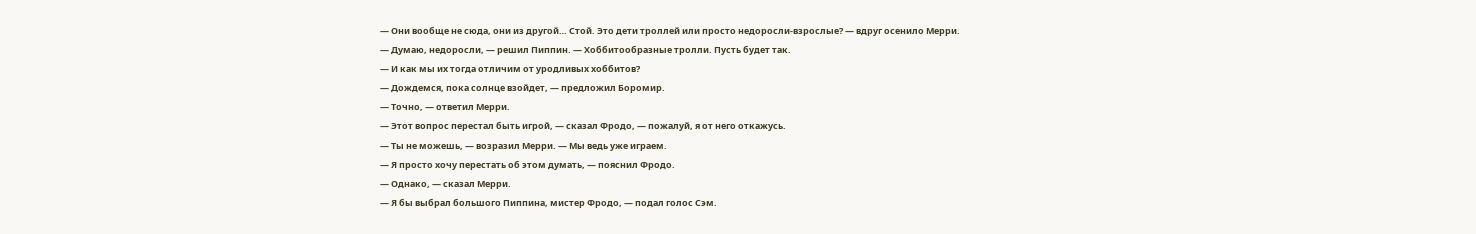— Они вообще не сюда, они из другой… Стой. Это дети троллей или просто недоросли-взрослые? — вдруг осенило Мерри.
— Думаю, недоросли, — решил Пиппин. — Хоббитообразные тролли. Пусть будет так.
— И как мы их тогда отличим от уродливых хоббитов?
— Дождемся, пока солнце взойдет, — предложил Боромир.
— Точно, — ответил Мерри.
— Этот вопрос перестал быть игрой, — сказал Фродо, — пожалуй, я от него откажусь.
— Ты не можешь, — возразил Мерри. — Мы ведь уже играем.
— Я просто хочу перестать об этом думать, — пояснил Фродо.
— Однако, — сказал Мерри.
— Я бы выбрал большого Пиппина, мистер Фродо, — подал голос Сэм.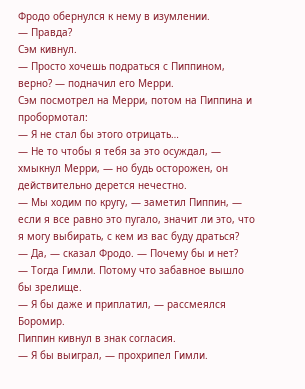Фродо обернулся к нему в изумлении.
— Правда?
Сэм кивнул.
— Просто хочешь подраться с Пиппином, верно? — подначил его Мерри.
Сэм посмотрел на Мерри, потом на Пиппина и пробормотал:
— Я не стал бы этого отрицать…
— Не то чтобы я тебя за это осуждал, — хмыкнул Мерри, — но будь осторожен, он действительно дерется нечестно.
— Мы ходим по кругу, — заметил Пиппин, — если я все равно это пугало, значит ли это, что я могу выбирать, с кем из вас буду драться?
— Да, — сказал Фродо. — Почему бы и нет?
— Тогда Гимли. Потому что забавное вышло бы зрелище.
— Я бы даже и приплатил, — рассмеялся Боромир.
Пиппин кивнул в знак согласия.
— Я бы выиграл, — прохрипел Гимли.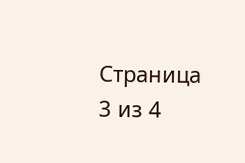Страница 3 из 4